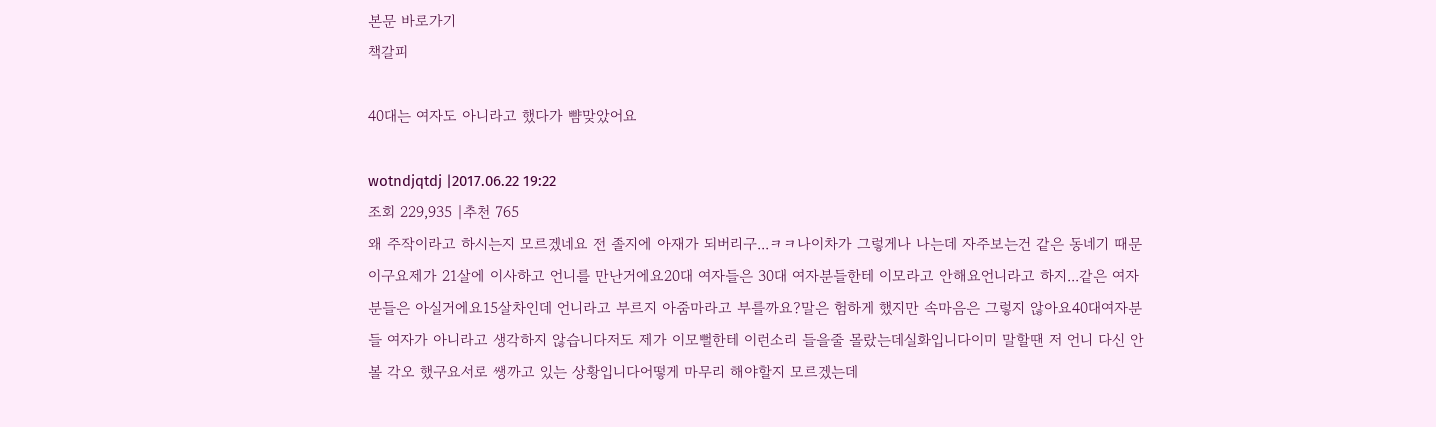본문 바로가기
책갈피

40대는 여자도 아니라고 했다가 뺨맞았어요

wotndjqtdj |2017.06.22 19:22
조회 229,935 |추천 765
왜 주작이라고 하시는지 모르겠네요 전 졸지에 아재가 되버리구...ㅋㅋ나이차가 그렇게나 나는데 자주보는건 같은 동네기 때문이구요제가 21살에 이사하고 언니를 만난거에요20대 여자들은 30대 여자분들한테 이모라고 안해요언니라고 하지...같은 여자분들은 아실거에요15살차인데 언니라고 부르지 아줌마라고 부를까요?말은 험하게 했지만 속마음은 그렇지 않아요40대여자분들 여자가 아니라고 생각하지 않습니다저도 제가 이모뻘한테 이런소리 들을줄 몰랐는데실화입니다이미 말할땐 저 언니 다신 안볼 각오 했구요서로 쌩까고 있는 상황입니다어떻게 마무리 해야할지 모르겠는데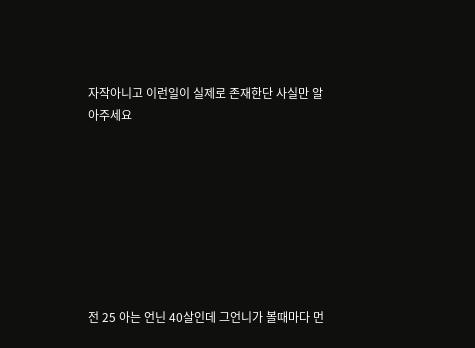자작아니고 이런일이 실제로 존재한단 사실만 알아주세요








전 25 아는 언닌 40살인데 그언니가 볼때마다 먼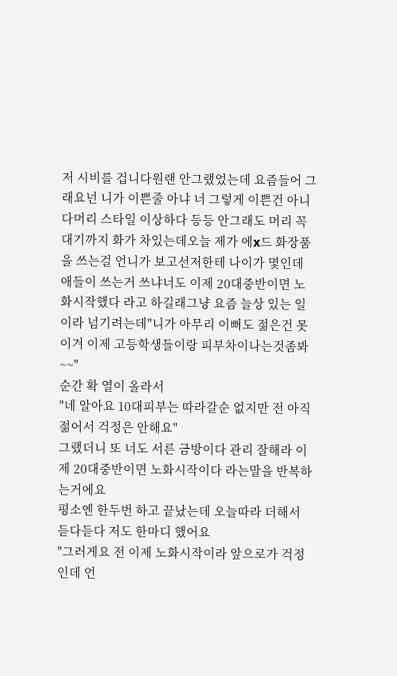저 시비를 겁니다원랜 안그랬었는데 요즘들어 그래요넌 니가 이쁜줄 아냐 너 그렇게 이쁜건 아니다머리 스타일 이상하다 등등 안그래도 머리 꼭대기까지 화가 차있는데오늘 제가 에x드 화장품을 쓰는걸 언니가 보고선저한테 나이가 몇인데 애들이 쓰는거 쓰냐너도 이제 20대중반이면 노화시작했다 라고 하길래그냥 요즘 늘상 있는 일이라 넘기려는데"니가 아무리 이뻐도 젊은건 못이겨 이제 고등학생들이랑 피부차이나는것좀봐~~"
순간 확 열이 올라서
"네 알아요 10대피부는 따라갈순 없지만 전 아직 젊어서 걱정은 안해요"
그랬더니 또 너도 서른 금방이다 관리 잘해라 이제 20대중반이면 노화시작이다 라는말을 반복하는거에요
평소엔 한두번 하고 끝났는데 오늘따라 더해서 듣다듣다 저도 한마디 했어요
"그러게요 전 이제 노화시작이라 앞으로가 걱정인데 언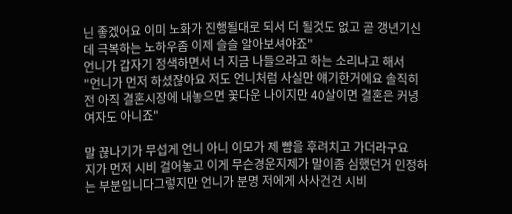닌 좋겠어요 이미 노화가 진행될대로 되서 더 될것도 없고 곧 갱년기신데 극복하는 노하우좀 이제 슬슬 알아보셔야죠"
언니가 갑자기 정색하면서 너 지금 나들으라고 하는 소리냐고 해서
"언니가 먼저 하셨잖아요 저도 언니처럼 사실만 얘기한거에요 솔직히 전 아직 결혼시장에 내놓으면 꽃다운 나이지만 40살이면 결혼은 커녕 여자도 아니죠"

말 끊나기가 무섭게 언니 아니 이모가 제 뺨을 후려치고 가더라구요
지가 먼저 시비 걸어놓고 이게 무슨경운지제가 말이좀 심했던거 인정하는 부분입니다그렇지만 언니가 분명 저에게 사사건건 시비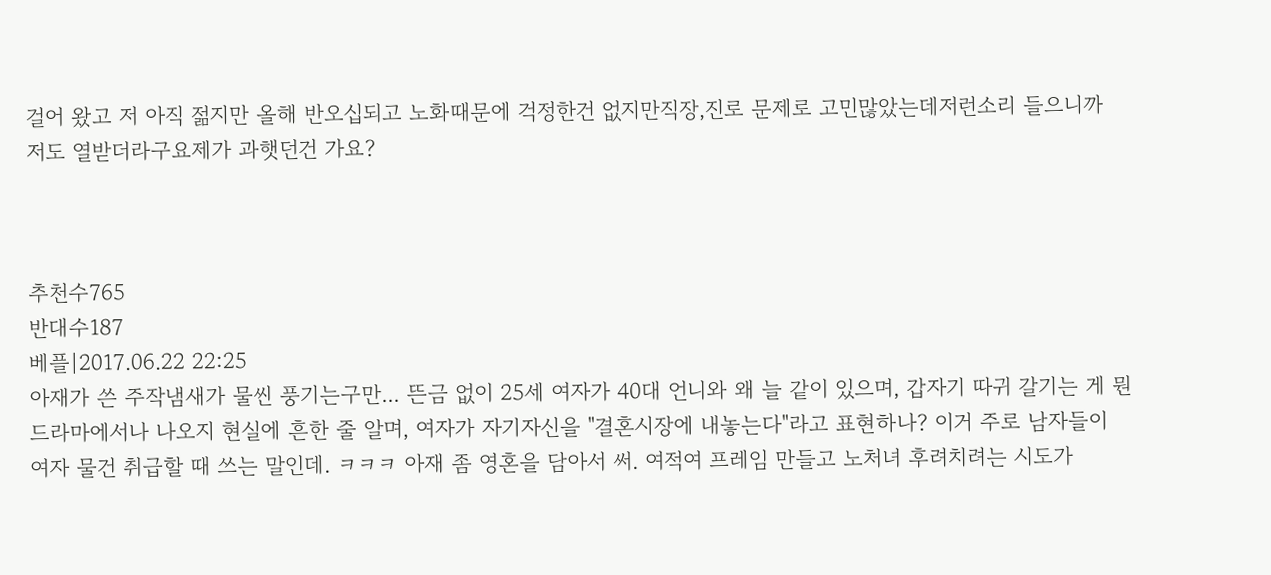걸어 왔고 저 아직 젊지만 올해 반오십되고 노화때문에 걱정한건 없지만직장,진로 문제로 고민많았는데저런소리 들으니까 저도 열받더라구요제가 과햇던건 가요?



추천수765
반대수187
베플|2017.06.22 22:25
아재가 쓴 주작냄새가 물씬 풍기는구만... 뜬금 없이 25세 여자가 40대 언니와 왜 늘 같이 있으며, 갑자기 따귀 갈기는 게 뭔 드라마에서나 나오지 현실에 흔한 줄 알며, 여자가 자기자신을 "결혼시장에 내놓는다"라고 표현하나? 이거 주로 남자들이 여자 물건 취급할 때 쓰는 말인데. ㅋㅋㅋ 아재 좀 영혼을 담아서 써. 여적여 프레임 만들고 노처녀 후려치려는 시도가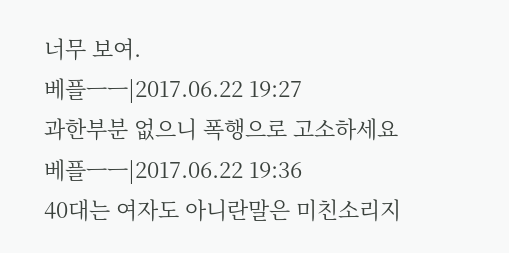너무 보여.
베플ㅡㅡ|2017.06.22 19:27
과한부분 없으니 폭행으로 고소하세요
베플ㅡㅡ|2017.06.22 19:36
40대는 여자도 아니란말은 미친소리지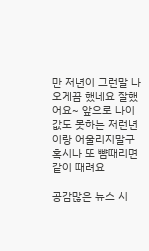만 저년이 그런말 나오게끔 했네요 잘했어요~ 앞으로 나이값도 못하는 저런년이랑 어울리지말구 혹시나 또 뺨때리면 같이 때려요

공감많은 뉴스 시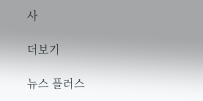사

더보기

뉴스 플러스